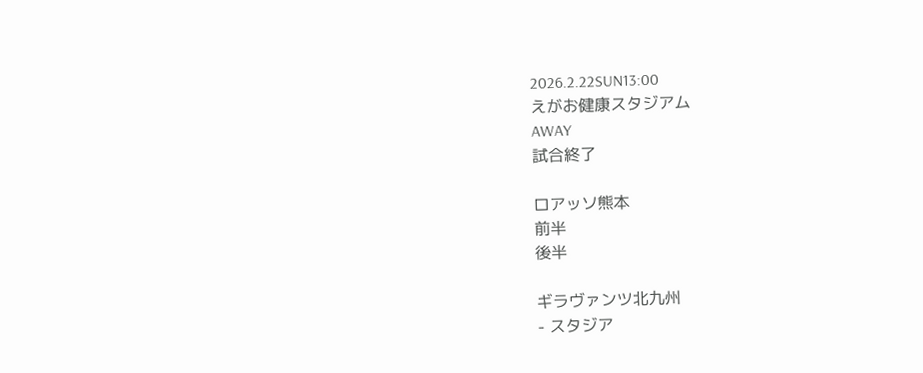2026.2.22SUN13:00
えがお健康スタジアム
AWAY
試合終了

ロアッソ熊本
前半
後半

ギラヴァンツ北九州
- スタジア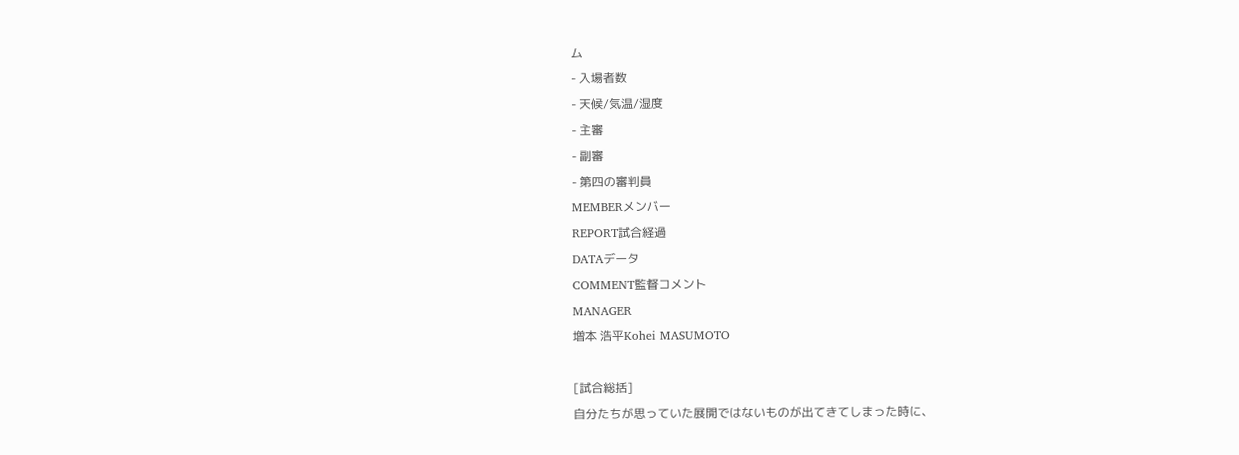ム
- 入場者数
- 天候/気温/湿度
- 主審
- 副審
- 第四の審判員
MEMBERメンバー
REPORT試合経過
DATAデータ
COMMENT監督コメント
MANAGER
増本 浩平Kohei MASUMOTO

[試合総括]
自分たちが思っていた展開ではないものが出てきてしまった時に、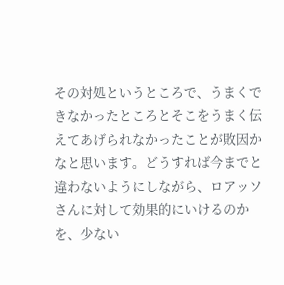その対処というところで、うまくできなかったところとそこをうまく伝えてあげられなかったことが敗因かなと思います。どうすれば今までと違わないようにしながら、ロアッソさんに対して効果的にいけるのかを、少ない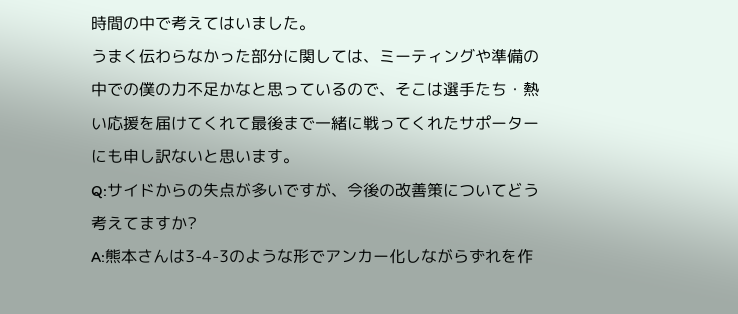時間の中で考えてはいました。
うまく伝わらなかった部分に関しては、ミーティングや準備の中での僕の力不足かなと思っているので、そこは選手たち・熱い応援を届けてくれて最後まで一緒に戦ってくれたサポーターにも申し訳ないと思います。
Q:サイドからの失点が多いですが、今後の改善策についてどう考えてますか?
A:熊本さんは3-4-3のような形でアンカー化しながらずれを作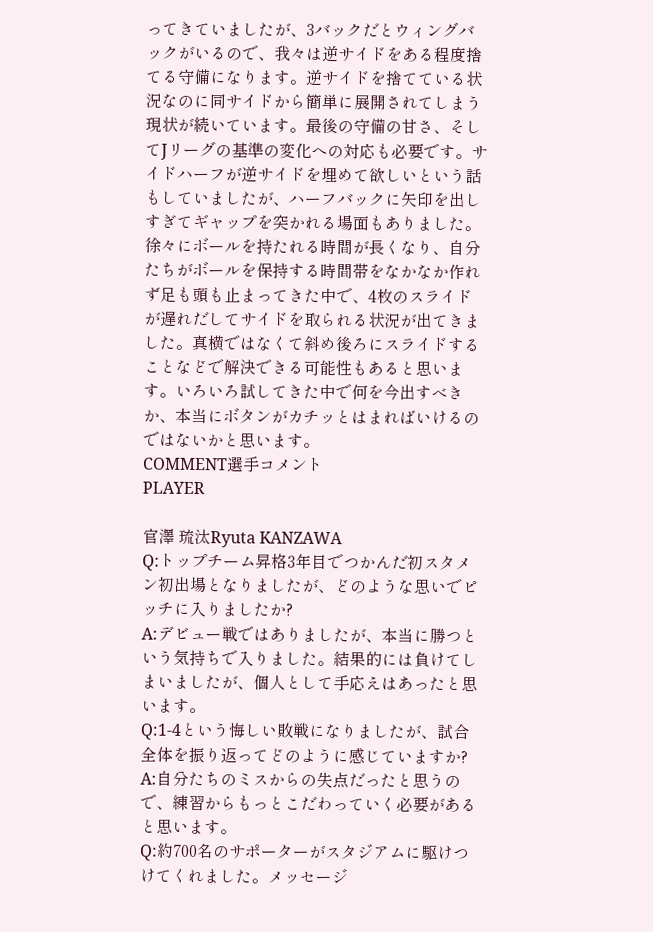ってきていましたが、3バックだとウィングバックがいるので、我々は逆サイドをある程度捨てる守備になります。逆サイドを捨てている状況なのに同サイドから簡単に展開されてしまう現状が続いています。最後の守備の甘さ、そしてJリーグの基準の変化への対応も必要です。サイドハーフが逆サイドを埋めて欲しいという話もしていましたが、ハーフバックに矢印を出しすぎてギャップを突かれる場面もありました。徐々にボールを持たれる時間が長くなり、自分たちがボールを保持する時間帯をなかなか作れず足も頭も止まってきた中で、4枚のスライドが遅れだしてサイドを取られる状況が出てきました。真横ではなくて斜め後ろにスライドすることなどで解決できる可能性もあると思います。いろいろ試してきた中で何を今出すべきか、本当にボタンがカチッとはまればいけるのではないかと思います。
COMMENT選手コメント
PLAYER

官澤 琉汰Ryuta KANZAWA
Q:トップチーム昇格3年目でつかんだ初スタメン初出場となりましたが、どのような思いでピッチに入りましたか?
A:デビュー戦ではありましたが、本当に勝つという気持ちで入りました。結果的には負けてしまいましたが、個人として手応えはあったと思います。
Q:1-4という悔しい敗戦になりましたが、試合全体を振り返ってどのように感じていますか?
A:自分たちのミスからの失点だったと思うので、練習からもっとこだわっていく必要があると思います。
Q:約700名のサポーターがスタジアムに駆けつけてくれました。メッセージ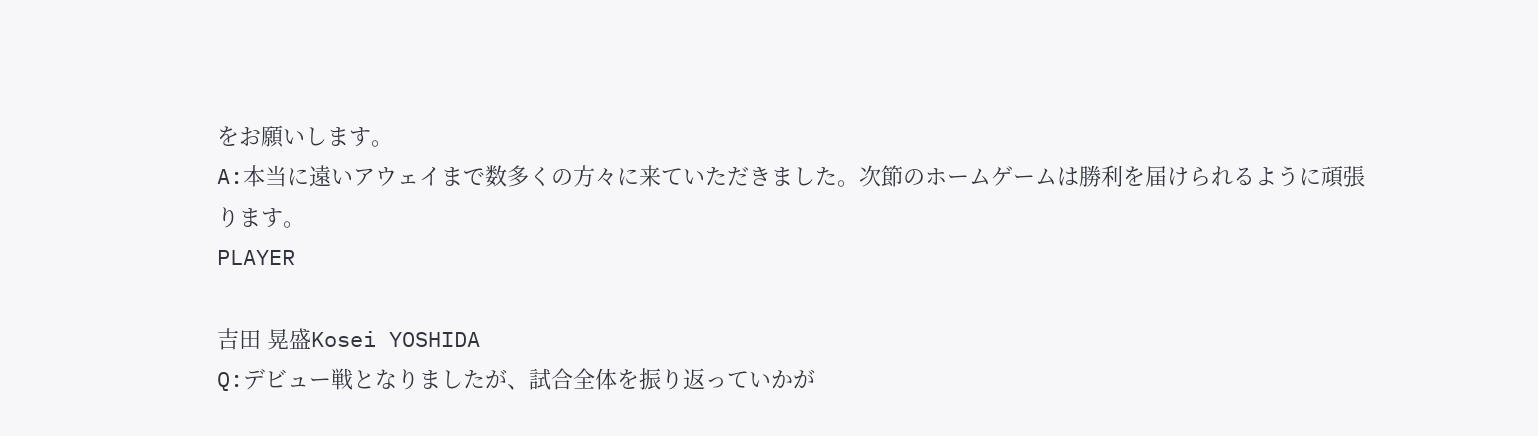をお願いします。
A:本当に遠いアウェイまで数多くの方々に来ていただきました。次節のホームゲームは勝利を届けられるように頑張ります。
PLAYER

吉田 晃盛Kosei YOSHIDA
Q:デビュー戦となりましたが、試合全体を振り返っていかが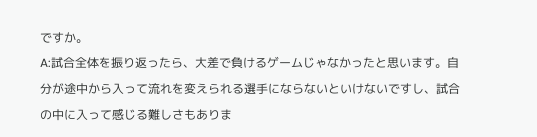ですか。
A:試合全体を振り返ったら、大差で負けるゲームじゃなかったと思います。自分が途中から入って流れを変えられる選手にならないといけないですし、試合の中に入って感じる難しさもありま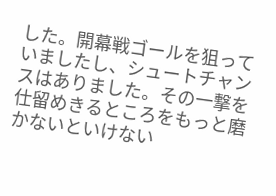した。開幕戦ゴールを狙っていましたし、シュートチャンスはありました。その一撃を仕留めきるところをもっと磨かないといけない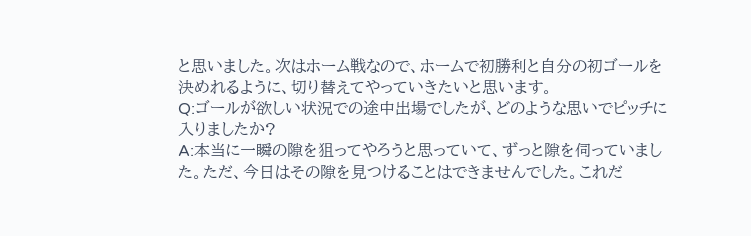と思いました。次はホーム戦なので、ホームで初勝利と自分の初ゴールを決めれるように、切り替えてやっていきたいと思います。
Q:ゴールが欲しい状況での途中出場でしたが、どのような思いでピッチに入りましたか?
A:本当に一瞬の隙を狙ってやろうと思っていて、ずっと隙を伺っていました。ただ、今日はその隙を見つけることはできませんでした。これだ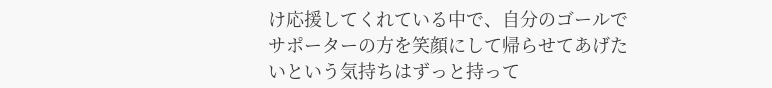け応援してくれている中で、自分のゴールでサポーターの方を笑顔にして帰らせてあげたいという気持ちはずっと持って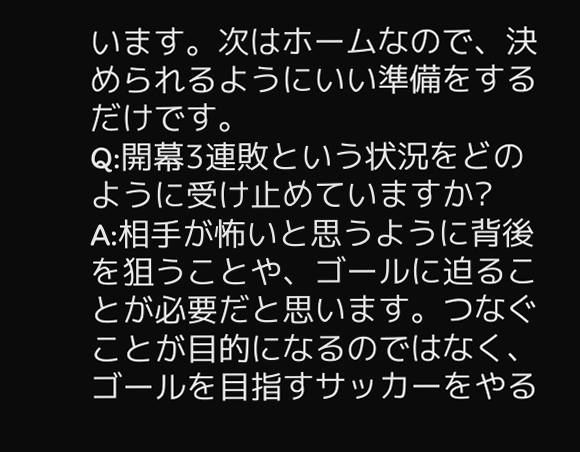います。次はホームなので、決められるようにいい準備をするだけです。
Q:開幕3連敗という状況をどのように受け止めていますか?
A:相手が怖いと思うように背後を狙うことや、ゴールに迫ることが必要だと思います。つなぐことが目的になるのではなく、ゴールを目指すサッカーをやる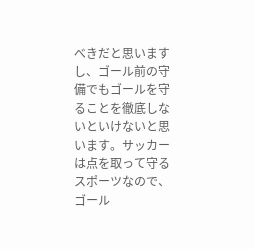べきだと思いますし、ゴール前の守備でもゴールを守ることを徹底しないといけないと思います。サッカーは点を取って守るスポーツなので、ゴール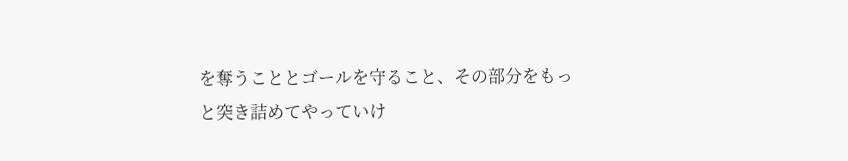を奪うこととゴールを守ること、その部分をもっと突き詰めてやっていけ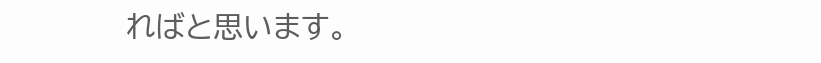ればと思います。